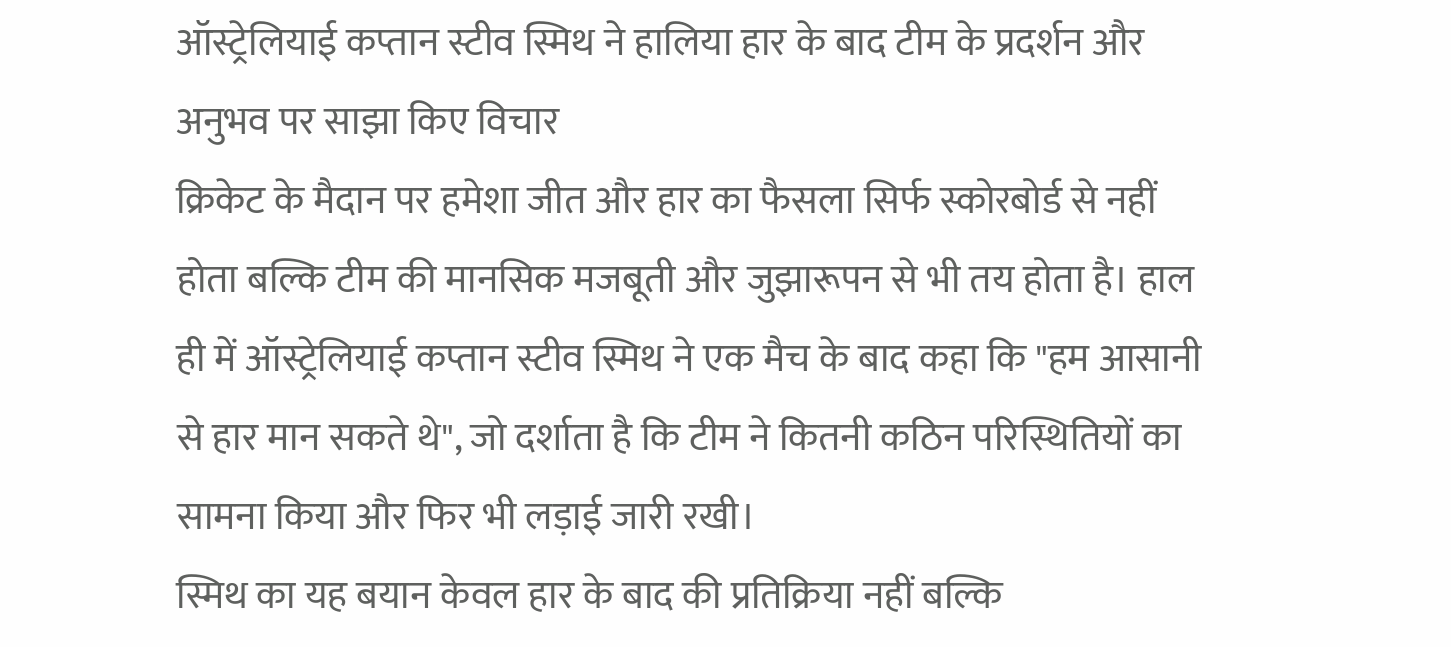ऑस्ट्रेलियाई कप्तान स्टीव स्मिथ ने हालिया हार के बाद टीम के प्रदर्शन और अनुभव पर साझा किए विचार
क्रिकेट के मैदान पर हमेशा जीत और हार का फैसला सिर्फ स्कोरबोर्ड से नहीं होता बल्कि टीम की मानसिक मजबूती और जुझारूपन से भी तय होता है। हाल ही में ऑस्ट्रेलियाई कप्तान स्टीव स्मिथ ने एक मैच के बाद कहा कि "हम आसानी से हार मान सकते थे", जो दर्शाता है कि टीम ने कितनी कठिन परिस्थितियों का सामना किया और फिर भी लड़ाई जारी रखी।
स्मिथ का यह बयान केवल हार के बाद की प्रतिक्रिया नहीं बल्कि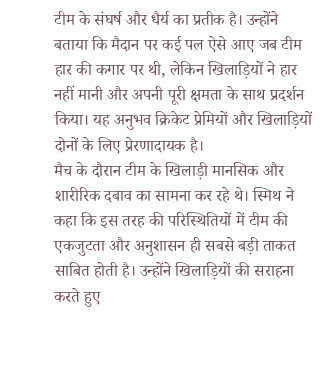टीम के संघर्ष और धैर्य का प्रतीक है। उन्होंने बताया कि मैदान पर कई पल ऐसे आए जब टीम हार की कगार पर थी, लेकिन खिलाड़ियों ने हार नहीं मानी और अपनी पूरी क्षमता के साथ प्रदर्शन किया। यह अनुभव क्रिकेट प्रेमियों और खिलाड़ियों दोनों के लिए प्रेरणादायक है।
मैच के दौरान टीम के खिलाड़ी मानसिक और शारीरिक दबाव का सामना कर रहे थे। स्मिथ ने कहा कि इस तरह की परिस्थितियों में टीम की एकजुटता और अनुशासन ही सबसे बड़ी ताकत साबित होती है। उन्होंने खिलाड़ियों की सराहना करते हुए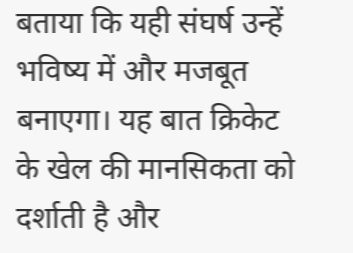बताया कि यही संघर्ष उन्हें भविष्य में और मजबूत बनाएगा। यह बात क्रिकेट के खेल की मानसिकता को दर्शाती है और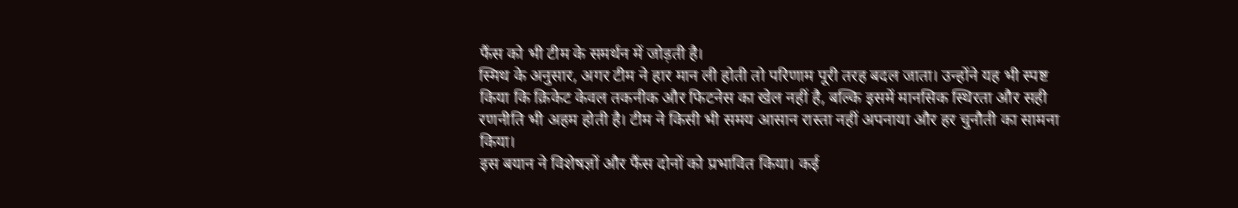फैंस को भी टीम के समर्थन में जोड़ती है।
स्मिथ के अनुसार, अगर टीम ने हार मान ली होती तो परिणाम पूरी तरह बदल जाता। उन्होंने यह भी स्पष्ट किया कि क्रिकेट केवल तकनीक और फिटनेस का खेल नहीं है, बल्कि इसमें मानसिक स्थिरता और सही रणनीति भी अहम होती है। टीम ने किसी भी समय आसान रास्ता नहीं अपनाया और हर चुनौती का सामना किया।
इस बयान ने विशेषज्ञों और फैंस दोनों को प्रभावित किया। कई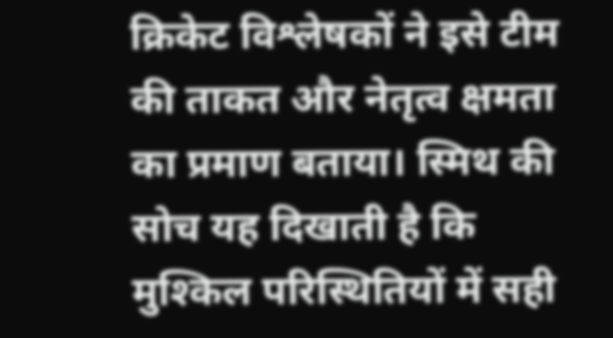क्रिकेट विश्लेषकों ने इसे टीम की ताकत और नेतृत्व क्षमता का प्रमाण बताया। स्मिथ की सोच यह दिखाती है कि मुश्किल परिस्थितियों में सही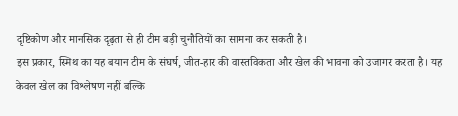दृष्टिकोण और मानसिक दृढ़ता से ही टीम बड़ी चुनौतियों का सामना कर सकती है।
इस प्रकार, स्मिथ का यह बयान टीम के संघर्ष, जीत-हार की वास्तविकता और खेल की भावना को उजागर करता है। यह केवल खेल का विश्लेषण नहीं बल्कि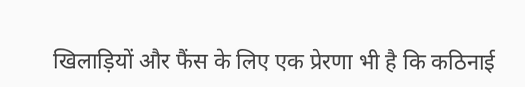खिलाड़ियों और फैंस के लिए एक प्रेरणा भी है कि कठिनाई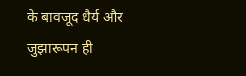के बावजूद धैर्य और जुझारूपन ही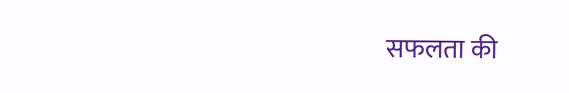सफलता की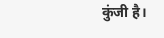कुंजी है।